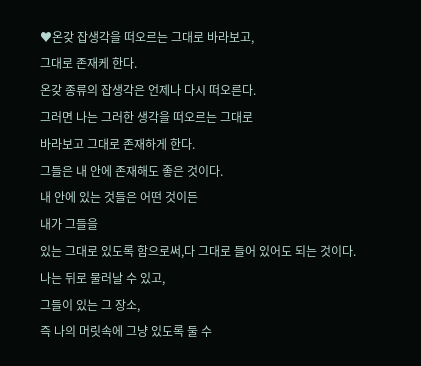♥온갖 잡생각을 떠오르는 그대로 바라보고,
그대로 존재케 한다.
온갖 종류의 잡생각은 언제나 다시 떠오른다.
그러면 나는 그러한 생각을 떠오르는 그대로
바라보고 그대로 존재하게 한다.
그들은 내 안에 존재해도 좋은 것이다.
내 안에 있는 것들은 어떤 것이든
내가 그들을
있는 그대로 있도록 함으로써,다 그대로 들어 있어도 되는 것이다.
나는 뒤로 물러날 수 있고,
그들이 있는 그 장소,
즉 나의 머릿속에 그냥 있도록 둘 수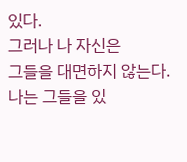있다.
그러나 나 자신은
그들을 대면하지 않는다.
나는 그들을 있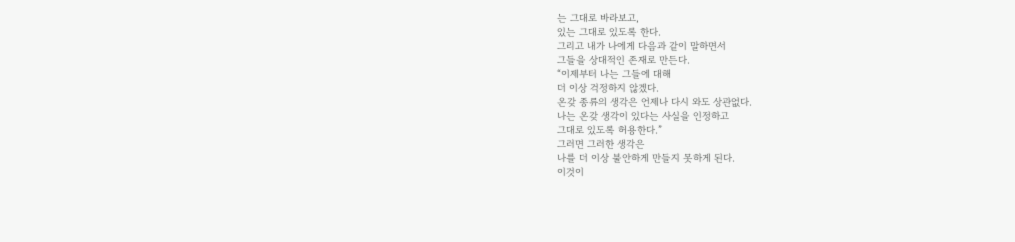는 그대로 바라보고,
있는 그대로 있도록 한다.
그리고 내가 나에게 다음과 같이 말하면서
그들을 상대적인 존재로 만든다.
“이제부터 나는 그들에 대해
더 이상 걱정하지 않겠다.
온갖 종류의 생각은 언제나 다시 와도 상관없다.
나는 온갖 생각이 있다는 사실을 인정하고
그대로 있도록 허용한다.”
그러면 그러한 생각은
나를 더 이상 불안하게 만들지 못하게 된다.
이것이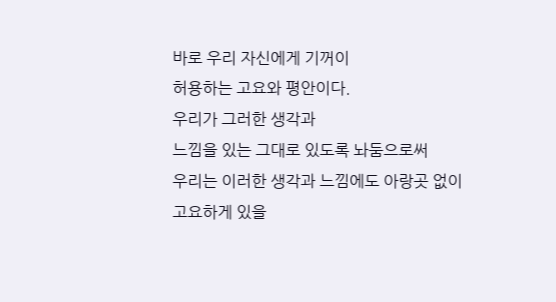바로 우리 자신에게 기꺼이
허용하는 고요와 평안이다.
우리가 그러한 생각과
느낌을 있는 그대로 있도록 놔둠으로써
우리는 이러한 생각과 느낌에도 아랑곳 없이
고요하게 있을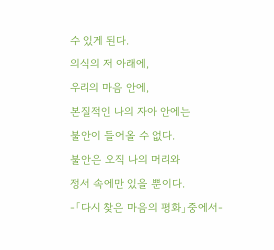수 있게 된다.
의식의 저 아래에,
우리의 마음 안에,
본질적인 나의 자아 안에는
불안이 들어올 수 없다.
불안은 오직 나의 머리와
정서 속에만 있을 뿐이다.
-「다시 찾은 마음의 평화」중에서-